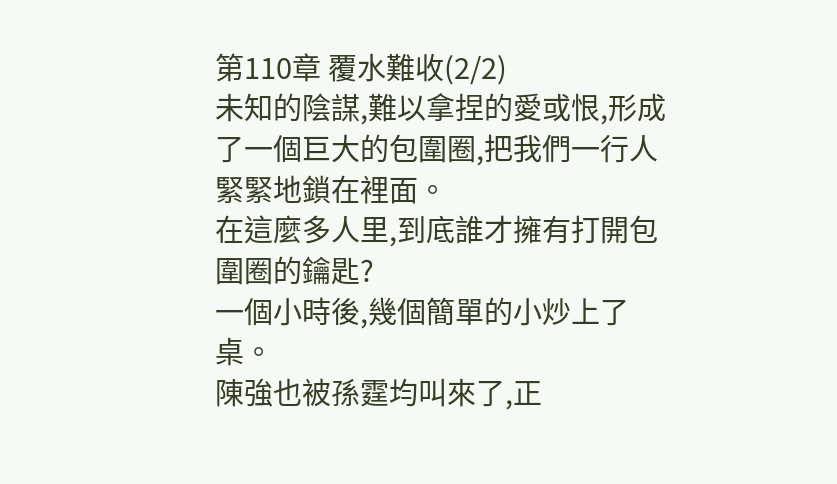第110章 覆水難收(2/2)
未知的陰謀,難以拿捏的愛或恨,形成了一個巨大的包圍圈,把我們一行人緊緊地鎖在裡面。
在這麼多人里,到底誰才擁有打開包圍圈的鑰匙?
一個小時後,幾個簡單的小炒上了桌。
陳強也被孫霆均叫來了,正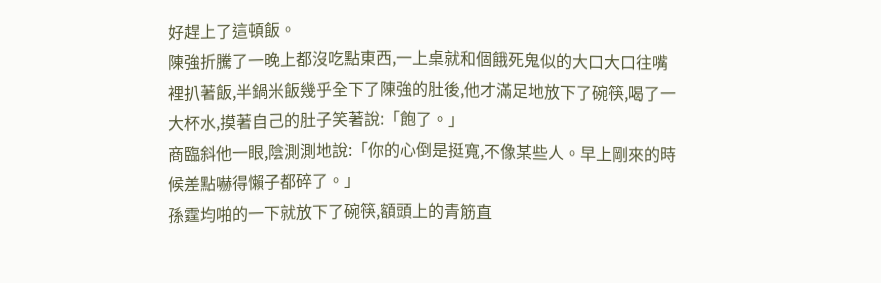好趕上了這頓飯。
陳強折騰了一晚上都沒吃點東西,一上桌就和個餓死鬼似的大口大口往嘴裡扒著飯,半鍋米飯幾乎全下了陳強的肚後,他才滿足地放下了碗筷,喝了一大杯水,摸著自己的肚子笑著說:「飽了。」
商臨斜他一眼,陰測測地說:「你的心倒是挺寬,不像某些人。早上剛來的時候差點嚇得懶子都碎了。」
孫霆均啪的一下就放下了碗筷,額頭上的青筋直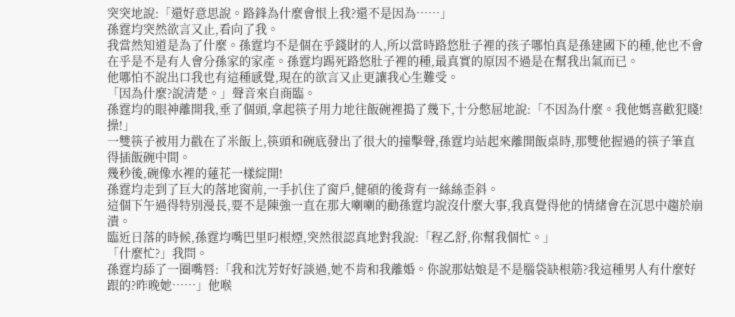突突地說:「還好意思說。路鋒為什麼會恨上我?還不是因為……」
孫霆均突然欲言又止,看向了我。
我當然知道是為了什麼。孫霆均不是個在乎錢財的人,所以當時路悠肚子裡的孩子哪怕真是孫建國下的種,他也不會在乎是不是有人會分孫家的家產。孫霆均踢死路悠肚子裡的種,最真實的原因不過是在幫我出氣而已。
他哪怕不說出口我也有這種感覺,現在的欲言又止更讓我心生難受。
「因為什麼?說清楚。」聲音來自商臨。
孫霆均的眼神離開我,垂了個頭,拿起筷子用力地往飯碗裡搗了幾下,十分憋屈地說:「不因為什麼。我他媽喜歡犯賤!操!」
一雙筷子被用力戳在了米飯上,筷頭和碗底發出了很大的撞擊聲,孫霆均站起來離開飯桌時,那雙他握過的筷子筆直得插飯碗中間。
幾秒後,碗像水裡的蓮花一樣綻開!
孫霆均走到了巨大的落地窗前,一手扒住了窗戶,健碩的後背有一絲絲歪斜。
這個下午過得特別漫長,要不是陳強一直在那大喇喇的勸孫霆均說沒什麼大事,我真覺得他的情緒會在沉思中趨於崩潰。
臨近日落的時候,孫霆均嘴巴里叼根煙,突然很認真地對我說:「程乙舒,你幫我個忙。」
「什麼忙?」我問。
孫霆均舔了一圈嘴唇:「我和沈芳好好談過,她不肯和我離婚。你說那姑娘是不是腦袋缺根筋?我這種男人有什麼好跟的?昨晚她……」他喉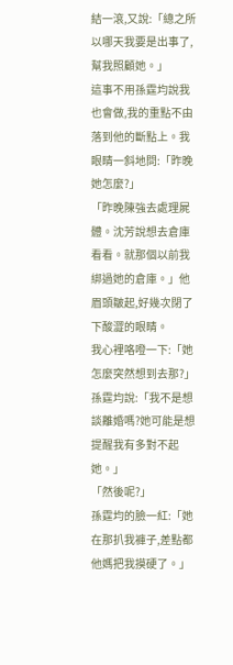結一滾,又說:「總之所以哪天我要是出事了,幫我照顧她。」
這事不用孫霆均說我也會做,我的重點不由落到他的斷點上。我眼睛一斜地問:「昨晚她怎麼?」
「昨晚陳強去處理屍體。沈芳說想去倉庫看看。就那個以前我綁過她的倉庫。」他眉頭皺起,好幾次閉了下酸澀的眼睛。
我心裡咯噔一下:「她怎麼突然想到去那?」
孫霆均說:「我不是想談離婚嗎?她可能是想提醒我有多對不起她。」
「然後呢?」
孫霆均的臉一紅:「她在那扒我褲子,差點都他媽把我摸硬了。」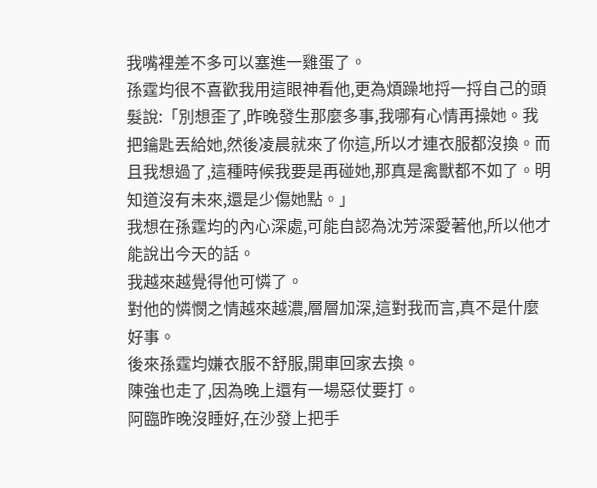我嘴裡差不多可以塞進一雞蛋了。
孫霆均很不喜歡我用這眼神看他,更為煩躁地捋一捋自己的頭髮說:「別想歪了,昨晚發生那麼多事,我哪有心情再操她。我把鑰匙丟給她,然後凌晨就來了你這,所以才連衣服都沒換。而且我想過了,這種時候我要是再碰她,那真是禽獸都不如了。明知道沒有未來,還是少傷她點。」
我想在孫霆均的內心深處,可能自認為沈芳深愛著他,所以他才能說出今天的話。
我越來越覺得他可憐了。
對他的憐憫之情越來越濃,層層加深,這對我而言,真不是什麼好事。
後來孫霆均嫌衣服不舒服,開車回家去換。
陳強也走了,因為晚上還有一場惡仗要打。
阿臨昨晚沒睡好,在沙發上把手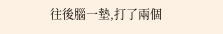往後腦一墊,打了兩個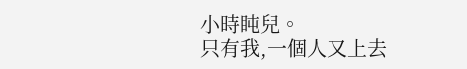小時盹兒。
只有我,一個人又上去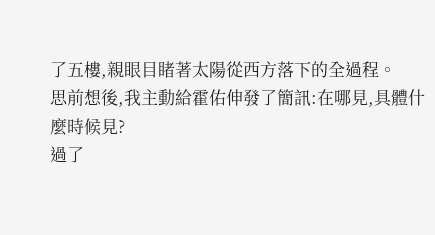了五樓,親眼目睹著太陽從西方落下的全過程。
思前想後,我主動給霍佑伸發了簡訊:在哪見,具體什麼時候見?
過了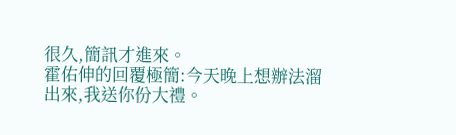很久,簡訊才進來。
霍佑伸的回覆極簡:今天晚上想辦法溜出來,我送你份大禮。